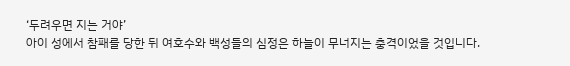‘두려우면 지는 거야’
아이 성에서 참패를 당한 뒤 여호수와 백성들의 심정은 하늘이 무너지는 충격이었을 것입니다.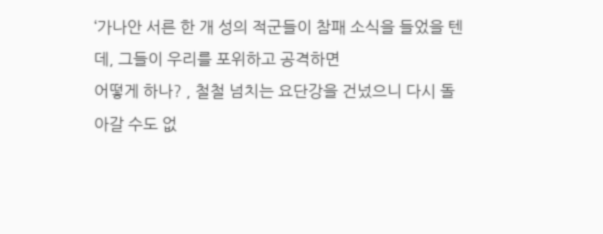‘가나안 서른 한 개 성의 적군들이 참패 소식을 들었을 텐데, 그들이 우리를 포위하고 공격하면
어떻게 하나? , 철철 넘치는 요단강을 건넜으니 다시 돌아갈 수도 없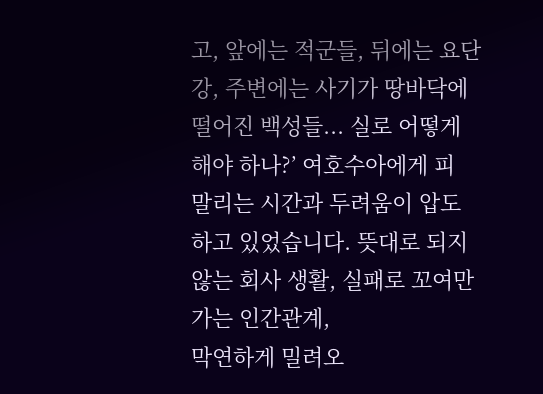고, 앞에는 적군들, 뒤에는 요단강, 주변에는 사기가 땅바닥에 떨어진 백성들... 실로 어떻게 해야 하나?’ 여호수아에게 피 말리는 시간과 두려움이 압도하고 있었습니다. 뜻대로 되지 않는 회사 생활, 실패로 꼬여만 가는 인간관계,
막연하게 밀려오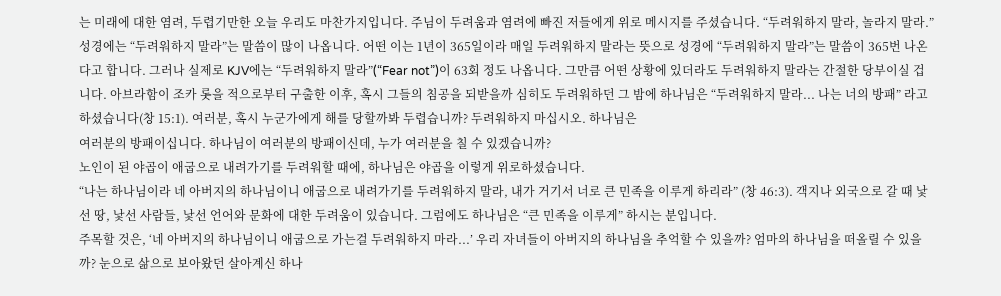는 미래에 대한 염려, 두렵기만한 오늘 우리도 마찬가지입니다. 주님이 두려움과 염려에 빠진 저들에게 위로 메시지를 주셨습니다. “두려워하지 말라, 놀라지 말라.”
성경에는 “두려워하지 말라”는 말씀이 많이 나옵니다. 어떤 이는 1년이 365일이라 매일 두려워하지 말라는 뜻으로 성경에 “두려워하지 말라”는 말씀이 365번 나온다고 합니다. 그러나 실제로 KJV에는 “두려워하지 말라”(“Fear not”)이 63회 정도 나옵니다. 그만큼 어떤 상황에 있더라도 두려워하지 말라는 간절한 당부이실 겁니다. 아브라함이 조카 롯을 적으로부터 구출한 이후, 혹시 그들의 침공을 되받을까 심히도 두려워하던 그 밤에 하나님은 “두려워하지 말라... 나는 너의 방패” 라고 하셨습니다(창 15:1). 여러분, 혹시 누군가에게 해를 당할까봐 두렵습니까? 두려워하지 마십시오. 하나님은
여러분의 방패이십니다. 하나님이 여러분의 방패이신데, 누가 여러분을 칠 수 있겠습니까?
노인이 된 야곱이 애굽으로 내려가기를 두려워할 때에, 하나님은 야곱을 이렇게 위로하셨습니다.
“나는 하나님이라 네 아버지의 하나님이니 애굽으로 내려가기를 두려워하지 말라, 내가 거기서 너로 큰 민족을 이루게 하리라” (창 46:3). 객지나 외국으로 갈 때 낯선 땅, 낯선 사람들, 낯선 언어와 문화에 대한 두려움이 있습니다. 그럼에도 하나님은 “큰 민족을 이루게” 하시는 분입니다.
주목할 것은, ‘네 아버지의 하나님이니 애굽으로 가는걸 두려워하지 마라...’ 우리 자녀들이 아버지의 하나님을 추억할 수 있을까? 엄마의 하나님을 떠올릴 수 있을까? 눈으로 삶으로 보아왔던 살아계신 하나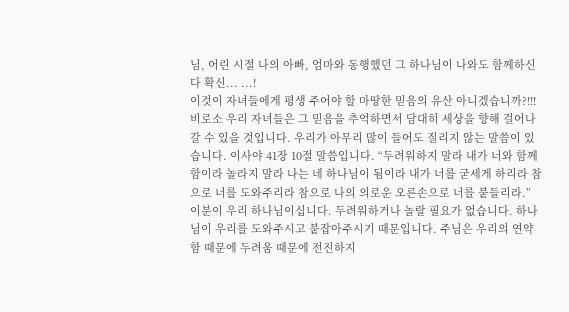님, 어린 시절 나의 아빠, 엄마와 동행했던 그 하나님이 나와도 함께하신다 확신... ...!
이것이 자녀들에게 평생 주어야 할 마땅한 믿음의 유산 아니겠습니까?!!! 비로소 우리 자녀들은 그 믿음을 추억하면서 담대히 세상을 향해 걸어나갈 수 있을 것입니다. 우리가 아무리 많이 들어도 질리지 않는 말씀이 있습니다. 이사야 41장 10절 말씀입니다. “두려워하지 말라 내가 너와 함께 함이라 놀라지 말라 나는 네 하나님이 됨이라 내가 너를 굳세게 하리라 참으로 너를 도와주리라 참으로 나의 의로운 오른손으로 너를 붙들리라.” 이분이 우리 하나님이십니다. 두려워하거나 놀랄 필요가 없습니다. 하나님이 우리를 도와주시고 붙잡아주시기 때문입니다. 주님은 우리의 연약함 때문에 두려움 때문에 전진하지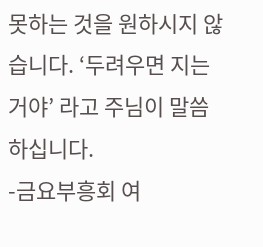못하는 것을 원하시지 않습니다. ‘두려우면 지는 거야’ 라고 주님이 말씀하십니다.
-금요부흥회 여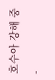호수아 강해 중-